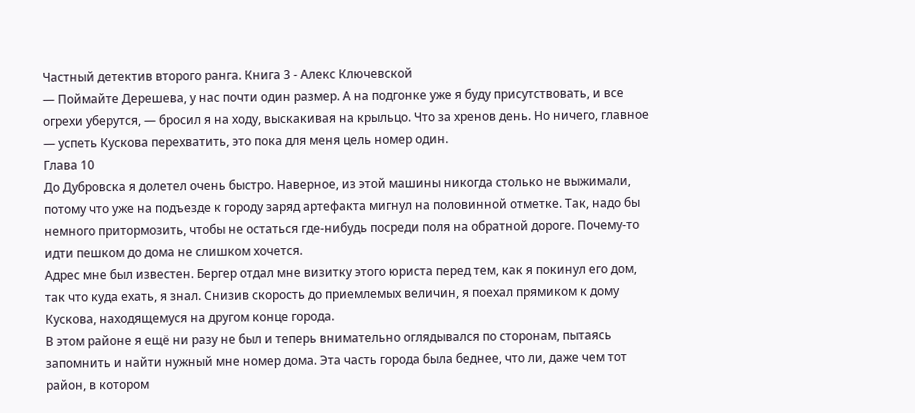Частный детектив второго ранга. Книга 3 - Алекс Ключевской
— Поймайте Дерешева, у нас почти один размер. А на подгонке уже я буду присутствовать, и все огрехи уберутся, — бросил я на ходу, выскакивая на крыльцо. Что за хренов день. Но ничего, главное — успеть Кускова перехватить, это пока для меня цель номер один.
Глава 10
До Дубровска я долетел очень быстро. Наверное, из этой машины никогда столько не выжимали, потому что уже на подъезде к городу заряд артефакта мигнул на половинной отметке. Так, надо бы немного притормозить, чтобы не остаться где-нибудь посреди поля на обратной дороге. Почему-то идти пешком до дома не слишком хочется.
Адрес мне был известен. Бергер отдал мне визитку этого юриста перед тем, как я покинул его дом, так что куда ехать, я знал. Снизив скорость до приемлемых величин, я поехал прямиком к дому Кускова, находящемуся на другом конце города.
В этом районе я ещё ни разу не был и теперь внимательно оглядывался по сторонам, пытаясь запомнить и найти нужный мне номер дома. Эта часть города была беднее, что ли, даже чем тот район, в котором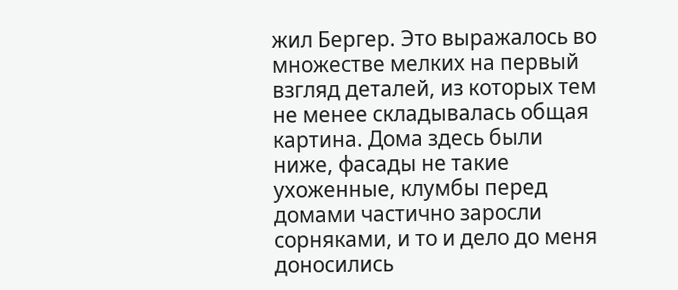жил Бергер. Это выражалось во множестве мелких на первый взгляд деталей, из которых тем не менее складывалась общая картина. Дома здесь были ниже, фасады не такие ухоженные, клумбы перед домами частично заросли сорняками, и то и дело до меня доносились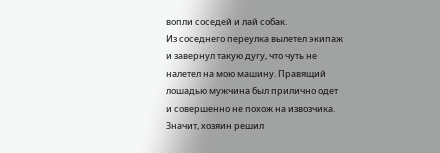вопли соседей и лай собак.
Из соседнего переулка вылетел экипаж и завернул такую дугу, что чуть не налетел на мою машину. Правящий лошадью мужчина был прилично одет и совершенно не похож на извозчика. Значит, хозяин решил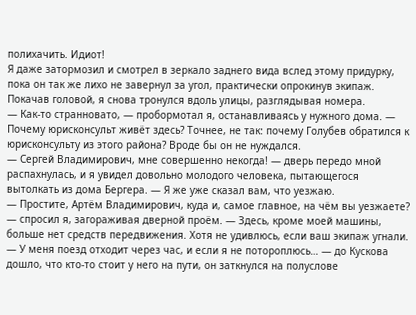полихачить. Идиот!
Я даже затормозил и смотрел в зеркало заднего вида вслед этому придурку, пока он так же лихо не завернул за угол, практически опрокинув экипаж. Покачав головой, я снова тронулся вдоль улицы, разглядывая номера.
— Как-то странновато, — пробормотал я, останавливаясь у нужного дома. — Почему юрисконсульт живёт здесь? Точнее, не так: почему Голубев обратился к юрисконсульту из этого района? Вроде бы он не нуждался.
— Сергей Владимирович, мне совершенно некогда! — дверь передо мной распахнулась, и я увидел довольно молодого человека, пытающегося вытолкать из дома Бергера. — Я же уже сказал вам, что уезжаю.
— Простите, Артём Владимирович, куда и, самое главное, на чём вы уезжаете? — спросил я, загораживая дверной проём. — Здесь, кроме моей машины, больше нет средств передвижения. Хотя не удивлюсь, если ваш экипаж угнали.
— У меня поезд отходит через час, и если я не потороплюсь… — до Кускова дошло, что кто-то стоит у него на пути, он заткнулся на полуслове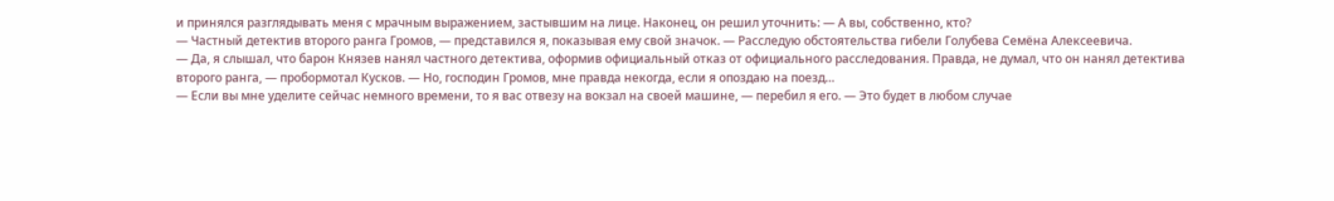и принялся разглядывать меня с мрачным выражением, застывшим на лице. Наконец, он решил уточнить: — А вы, собственно, кто?
— Частный детектив второго ранга Громов, — представился я, показывая ему свой значок. — Расследую обстоятельства гибели Голубева Семёна Алексеевича.
— Да, я слышал, что барон Князев нанял частного детектива, оформив официальный отказ от официального расследования. Правда, не думал, что он нанял детектива второго ранга, — пробормотал Кусков. — Но, господин Громов, мне правда некогда, если я опоздаю на поезд…
— Если вы мне уделите сейчас немного времени, то я вас отвезу на вокзал на своей машине, — перебил я его. — Это будет в любом случае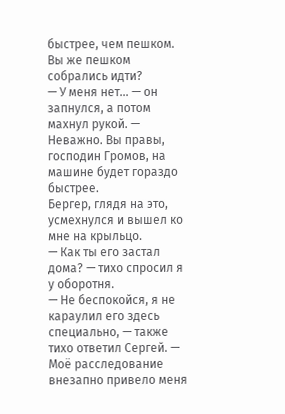быстрее, чем пешком. Вы же пешком собрались идти?
— У меня нет… — он запнулся, а потом махнул рукой. — Неважно. Вы правы, господин Громов, на машине будет гораздо быстрее.
Бергер, глядя на это, усмехнулся и вышел ко мне на крыльцо.
— Как ты его застал дома? — тихо спросил я у оборотня.
— Не беспокойся, я не караулил его здесь специально, — также тихо ответил Сергей. — Моё расследование внезапно привело меня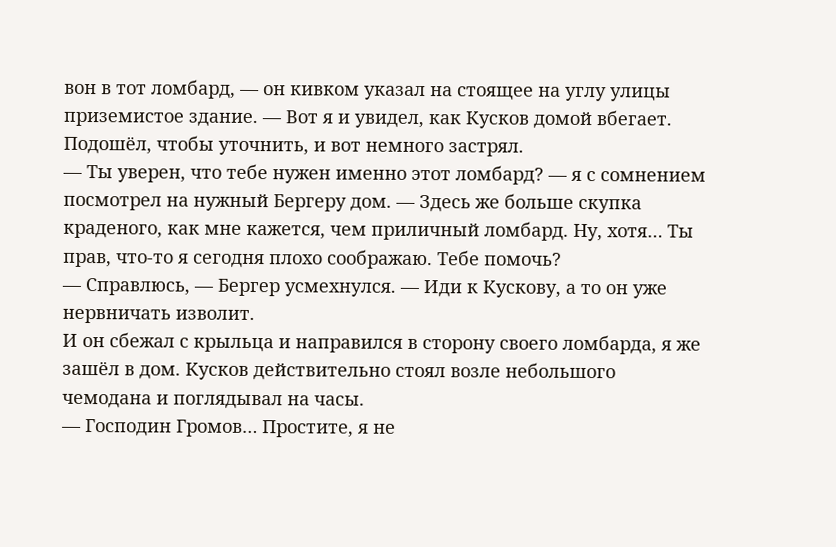вон в тот ломбард, — он кивком указал на стоящее на углу улицы приземистое здание. — Вот я и увидел, как Кусков домой вбегает. Подошёл, чтобы уточнить, и вот немного застрял.
— Ты уверен, что тебе нужен именно этот ломбард? — я с сомнением посмотрел на нужный Бергеру дом. — Здесь же больше скупка краденого, как мне кажется, чем приличный ломбард. Ну, хотя… Ты прав, что-то я сегодня плохо соображаю. Тебе помочь?
— Справлюсь, — Бергер усмехнулся. — Иди к Кускову, а то он уже нервничать изволит.
И он сбежал с крыльца и направился в сторону своего ломбарда, я же зашёл в дом. Кусков действительно стоял возле небольшого чемодана и поглядывал на часы.
— Господин Громов… Простите, я не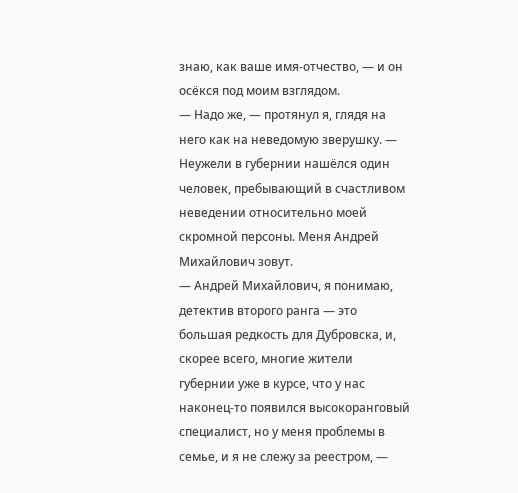знаю, как ваше имя-отчество, — и он осёкся под моим взглядом.
— Надо же, — протянул я, глядя на него как на неведомую зверушку. — Неужели в губернии нашёлся один человек, пребывающий в счастливом неведении относительно моей скромной персоны. Меня Андрей Михайлович зовут.
— Андрей Михайлович, я понимаю, детектив второго ранга — это большая редкость для Дубровска, и, скорее всего, многие жители губернии уже в курсе, что у нас наконец-то появился высокоранговый специалист, но у меня проблемы в семье, и я не слежу за реестром, —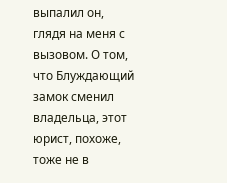выпалил он, глядя на меня с вызовом. О том, что Блуждающий замок сменил владельца, этот юрист, похоже, тоже не в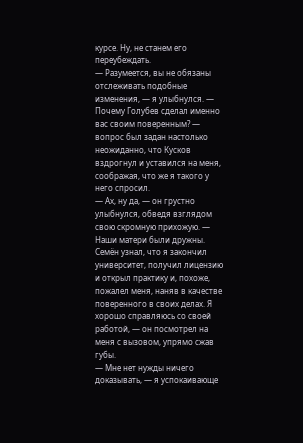курсе. Ну, не станем его переубеждать.
— Разумеется, вы не обязаны отслеживать подобные изменения, — я улыбнулся. — Почему Голубев сделал именно вас своим поверенным? — вопрос был задан настолько неожиданно, что Кусков вздрогнул и уставился на меня, соображая, что же я такого у него спросил.
— Ах, ну да, — он грустно улыбнулся, обведя взглядом свою скромную прихожую. — Наши матери были дружны. Семён узнал, что я закончил университет, получил лицензию и открыл практику и, похоже, пожалел меня, наняв в качестве поверенного в своих делах. Я хорошо справляюсь со своей работой, — он посмотрел на меня с вызовом, упрямо сжав губы.
— Мне нет нужды ничего доказывать, — я успокаивающе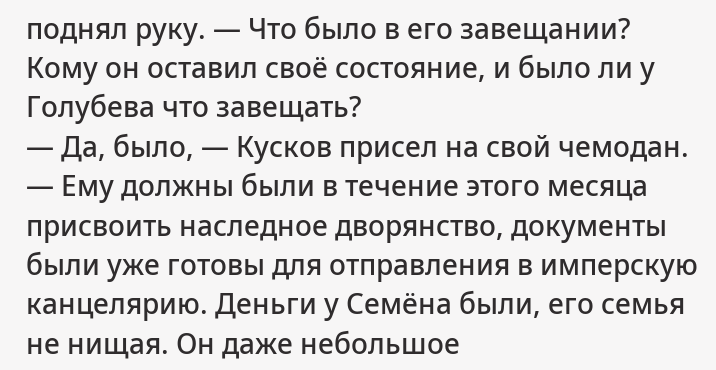поднял руку. — Что было в его завещании? Кому он оставил своё состояние, и было ли у Голубева что завещать?
— Да, было, — Кусков присел на свой чемодан. — Ему должны были в течение этого месяца присвоить наследное дворянство, документы были уже готовы для отправления в имперскую канцелярию. Деньги у Семёна были, его семья не нищая. Он даже небольшое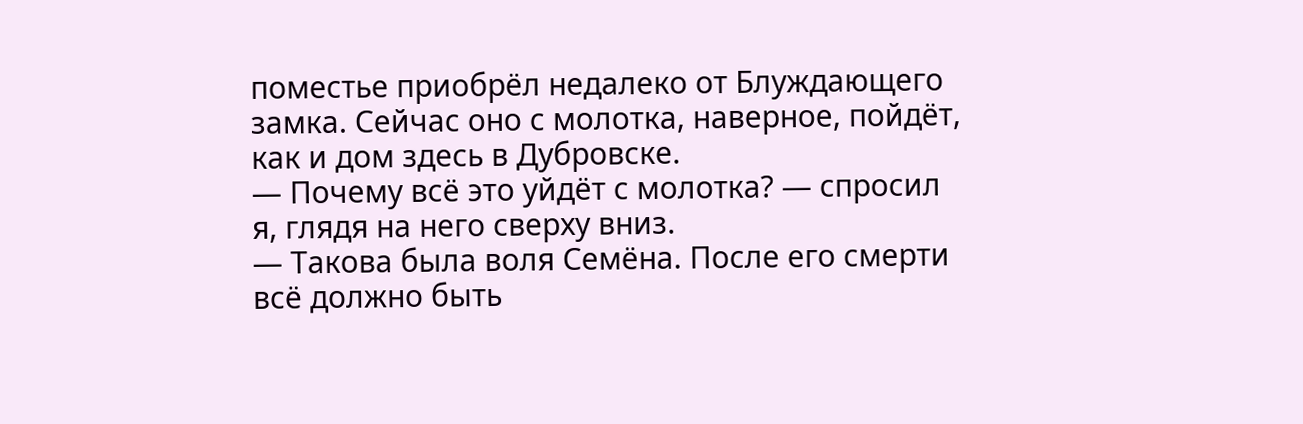поместье приобрёл недалеко от Блуждающего замка. Сейчас оно с молотка, наверное, пойдёт, как и дом здесь в Дубровске.
— Почему всё это уйдёт с молотка? — спросил я, глядя на него сверху вниз.
— Такова была воля Семёна. После его смерти всё должно быть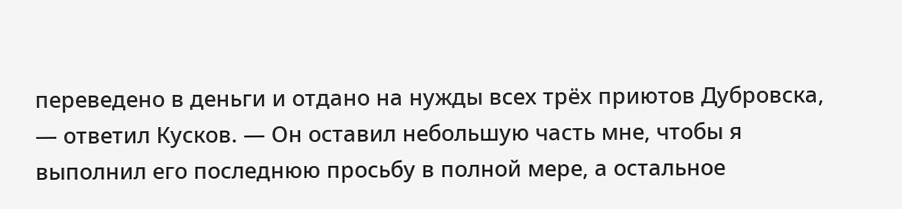переведено в деньги и отдано на нужды всех трёх приютов Дубровска, — ответил Кусков. — Он оставил небольшую часть мне, чтобы я выполнил его последнюю просьбу в полной мере, а остальное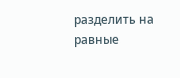разделить на равные